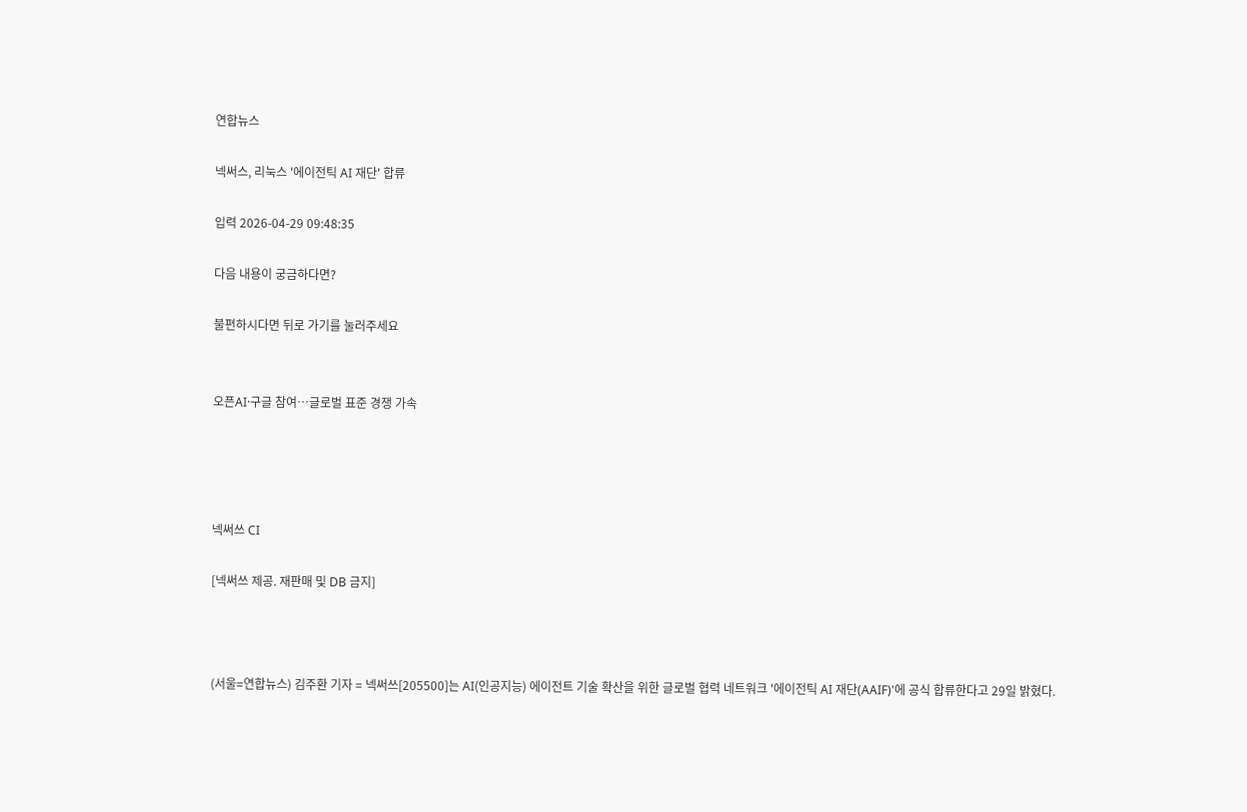연합뉴스

넥써스, 리눅스 '에이전틱 AI 재단' 합류

입력 2026-04-29 09:48:35

다음 내용이 궁금하다면?

불편하시다면 뒤로 가기를 눌러주세요


오픈AI·구글 참여…글로벌 표준 경쟁 가속




넥써쓰 CI

[넥써쓰 제공. 재판매 및 DB 금지]



(서울=연합뉴스) 김주환 기자 = 넥써쓰[205500]는 AI(인공지능) 에이전트 기술 확산을 위한 글로벌 협력 네트워크 '에이전틱 AI 재단(AAIF)'에 공식 합류한다고 29일 밝혔다.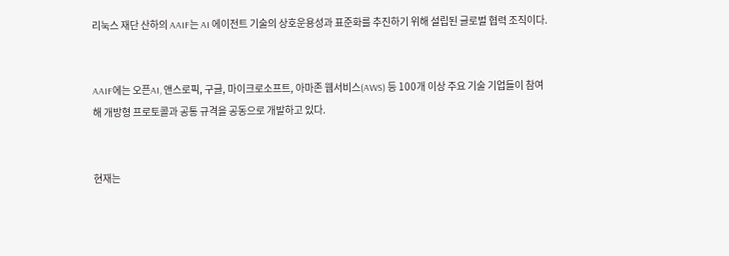리눅스 재단 산하의 AAIF는 AI 에이전트 기술의 상호운용성과 표준화를 추진하기 위해 설립된 글로벌 협력 조직이다.


AAIF에는 오픈AI, 앤스로픽, 구글, 마이크로소프트, 아마존 웹서비스(AWS) 등 100개 이상 주요 기술 기업들이 참여해 개방형 프로토콜과 공통 규격을 공동으로 개발하고 있다.


현재는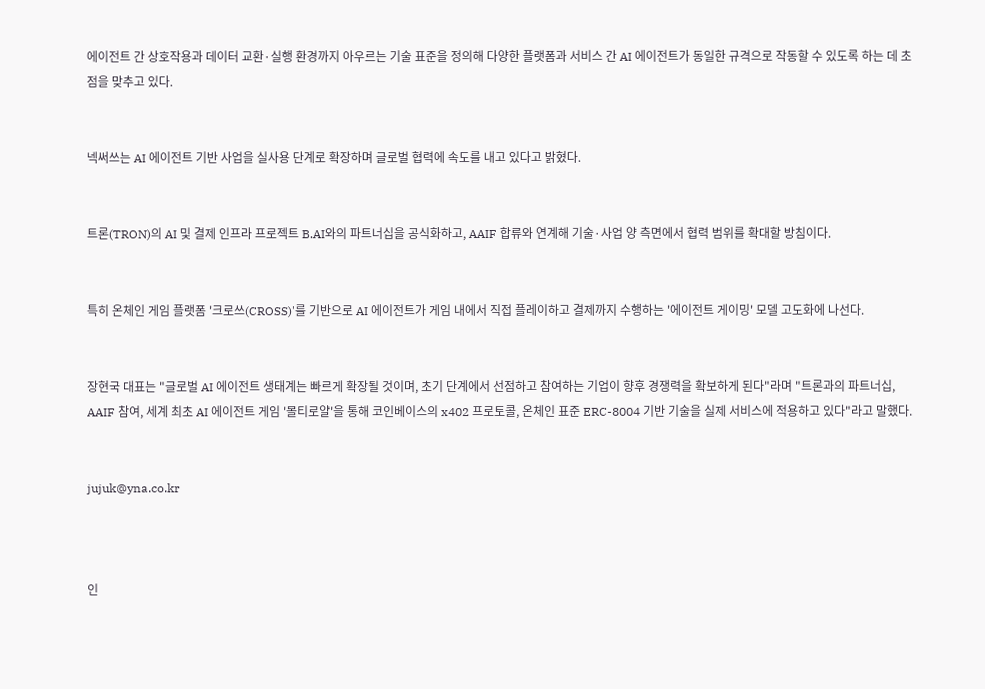에이전트 간 상호작용과 데이터 교환·실행 환경까지 아우르는 기술 표준을 정의해 다양한 플랫폼과 서비스 간 AI 에이전트가 동일한 규격으로 작동할 수 있도록 하는 데 초점을 맞추고 있다.


넥써쓰는 AI 에이전트 기반 사업을 실사용 단계로 확장하며 글로벌 협력에 속도를 내고 있다고 밝혔다.


트론(TRON)의 AI 및 결제 인프라 프로젝트 B.AI와의 파트너십을 공식화하고, AAIF 합류와 연계해 기술·사업 양 측면에서 협력 범위를 확대할 방침이다.


특히 온체인 게임 플랫폼 '크로쓰(CROSS)'를 기반으로 AI 에이전트가 게임 내에서 직접 플레이하고 결제까지 수행하는 '에이전트 게이밍' 모델 고도화에 나선다.


장현국 대표는 "글로벌 AI 에이전트 생태계는 빠르게 확장될 것이며, 초기 단계에서 선점하고 참여하는 기업이 향후 경쟁력을 확보하게 된다"라며 "트론과의 파트너십, AAIF 참여, 세계 최초 AI 에이전트 게임 '몰티로얄'을 통해 코인베이스의 x402 프로토콜, 온체인 표준 ERC-8004 기반 기술을 실제 서비스에 적용하고 있다"라고 말했다.


jujuk@yna.co.kr



인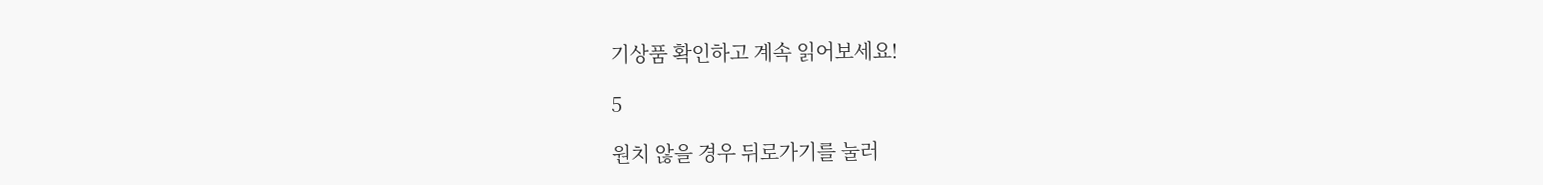기상품 확인하고 계속 읽어보세요!

5

원치 않을 경우 뒤로가기를 눌러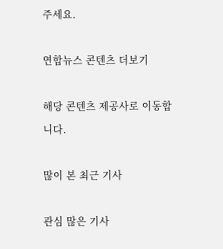주세요.

연합뉴스 콘텐츠 더보기

해당 콘텐츠 제공사로 이동합니다.

많이 본 최근 기사

관심 많은 기사